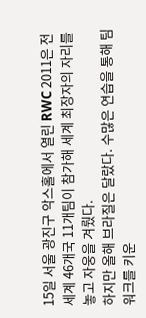15일 서울 광진구 악스홀에서 열린 RWC 2011은 전세계 46개국 11개팀이 참가해 세계 최장자의 자리를 놓고 자웅을 겨뤘다.
하지만 올해 브라질은 달랐다. 수많은 연습을 통해 팀워크를 키운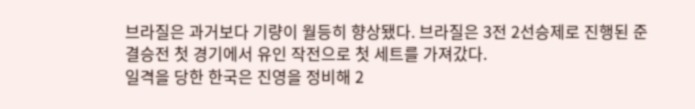브라질은 과거보다 기량이 월등히 향상됐다. 브라질은 3전 2선승제로 진행된 준결승전 첫 경기에서 유인 작전으로 첫 세트를 가져갔다.
일격을 당한 한국은 진영을 정비해 2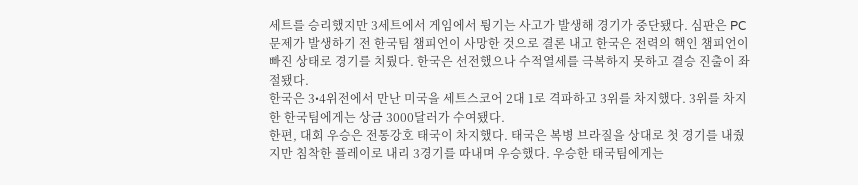세트를 승리했지만 3세트에서 게임에서 튕기는 사고가 발생해 경기가 중단됐다. 심판은 PC문제가 발생하기 전 한국팀 챔피언이 사망한 것으로 결론 내고 한국은 전력의 핵인 챔피언이 빠진 상태로 경기를 치뤘다. 한국은 선전했으나 수적열세를 극복하지 못하고 결승 진출이 좌절됐다.
한국은 3•4위전에서 만난 미국을 세트스코어 2대 1로 격파하고 3위를 차지했다. 3위를 차지한 한국팀에게는 상금 3000달러가 수여됐다.
한편, 대회 우승은 전통강호 태국이 차지했다. 태국은 복병 브라질을 상대로 첫 경기를 내줬지만 침착한 플레이로 내리 3경기를 따내며 우승했다. 우승한 태국팀에게는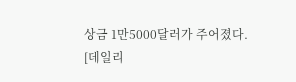상금 1만5000달러가 주어졌다.
[데일리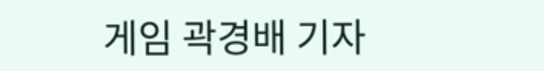게임 곽경배 기자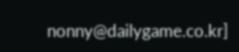nonny@dailygame.co.kr]